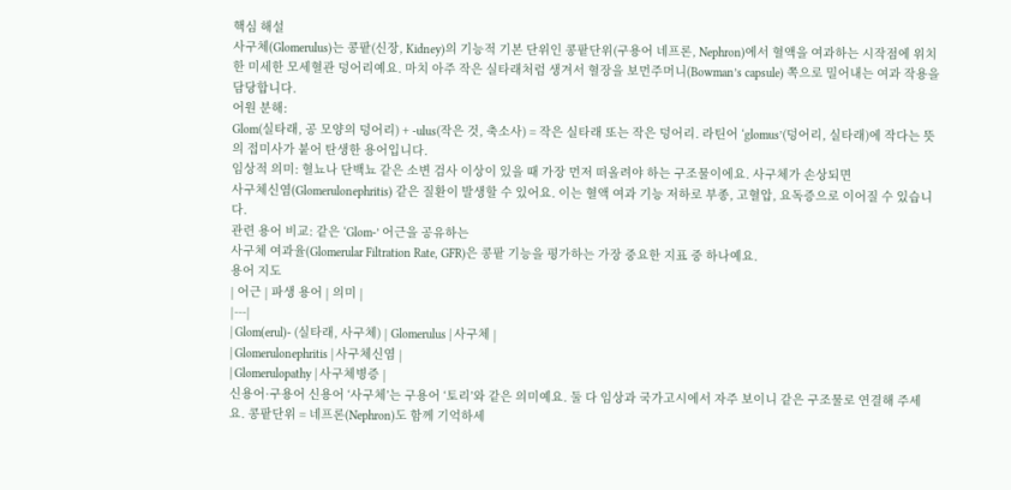핵심 해설
사구체(Glomerulus)는 콩팥(신장, Kidney)의 기능적 기본 단위인 콩팥단위(구용어 네프론, Nephron)에서 혈액을 여과하는 시작점에 위치한 미세한 모세혈관 덩어리예요. 마치 아주 작은 실타래처럼 생겨서 혈장을 보먼주머니(Bowman’s capsule) 쪽으로 밀어내는 여과 작용을 담당합니다.
어원 분해:
Glom(실타래, 공 모양의 덩어리) + -ulus(작은 것, 축소사) = 작은 실타래 또는 작은 덩어리. 라틴어 ‘glomus’(덩어리, 실타래)에 작다는 뜻의 접미사가 붙어 탄생한 용어입니다.
임상적 의미: 혈뇨나 단백뇨 같은 소변 검사 이상이 있을 때 가장 먼저 떠올려야 하는 구조물이에요. 사구체가 손상되면
사구체신염(Glomerulonephritis) 같은 질환이 발생할 수 있어요. 이는 혈액 여과 기능 저하로 부종, 고혈압, 요독증으로 이어질 수 있습니다.
관련 용어 비교: 같은 ‘Glom-’ 어근을 공유하는
사구체 여과율(Glomerular Filtration Rate, GFR)은 콩팥 기능을 평가하는 가장 중요한 지표 중 하나예요.
용어 지도
| 어근 | 파생 용어 | 의미 |
|---|
| Glom(erul)- (실타래, 사구체) | Glomerulus | 사구체 |
| Glomerulonephritis | 사구체신염 |
| Glomerulopathy | 사구체병증 |
신용어·구용어 신용어 ‘사구체’는 구용어 ‘토리’와 같은 의미예요. 둘 다 임상과 국가고시에서 자주 보이니 같은 구조물로 연결해 주세요. 콩팥단위 = 네프론(Nephron)도 함께 기억하세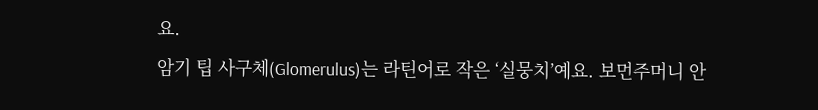요.
암기 팁 사구체(Glomerulus)는 라틴어로 작은 ‘실뭉치’예요. 보먼주머니 안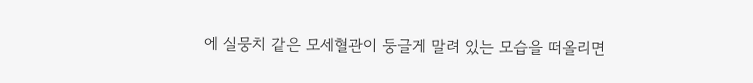에 실뭉치 같은 모세혈관이 둥글게 말려 있는 모습을 떠올리면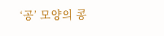‘공’ 모양의 콩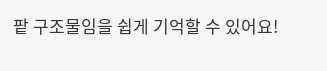팥 구조물임을 쉽게 기억할 수 있어요!